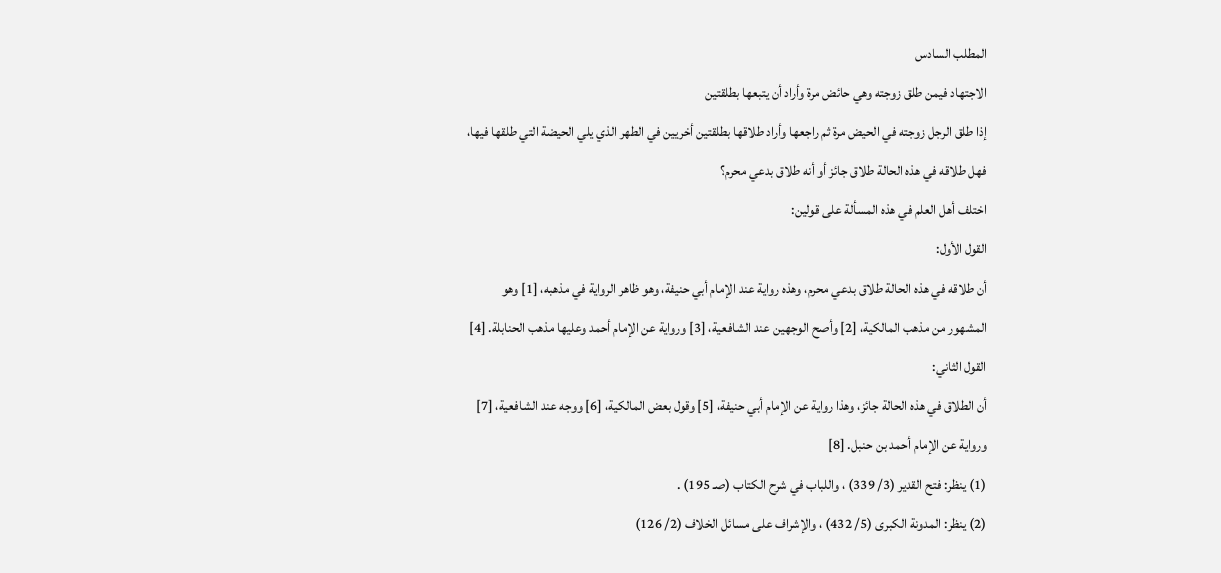المطلب السادس
الاجتهاد فيمن طلق زوجته وهي حائض مرة وأراد أن يتبعها بطلقتين
إذا طلق الرجل زوجته في الحيض مرة ثم راجعها وأراد طلاقها بطلقتين أخريين في الطهر الذي يلي الحيضة التي طلقها فيها، فهل طلاقه في هذه الحالة طلاق جائز أو أنه طلاق بدعي محرم؟
اختلف أهل العلم في هذه المسألة على قولين:
القول الأول:
أن طلاقه في هذه الحالة طلاق بدعي محرم، وهذه رواية عند الإمام أبي حنيفة، وهو ظاهر الرواية في مذهبه، [1] وهو المشهور من مذهب المالكية، [2] وأصح الوجهين عند الشافعية، [3] ورواية عن الإمام أحمد وعليها مذهب الحنابلة. [4]
القول الثاني:
أن الطلاق في هذه الحالة جائز، وهذا رواية عن الإمام أبي حنيفة، [5] وقول بعض المالكية، [6] ووجه عند الشافعية، [7] ورواية عن الإمام أحمد بن حنبل. [8]
(1) ينظر: فتح القدير (3/ 339) ، واللباب في شرح الكتاب (صـ 195) .
(2) ينظر: المدونة الكبرى (5/ 432) ، والإشراف على مسائل الخلاف (2/ 126)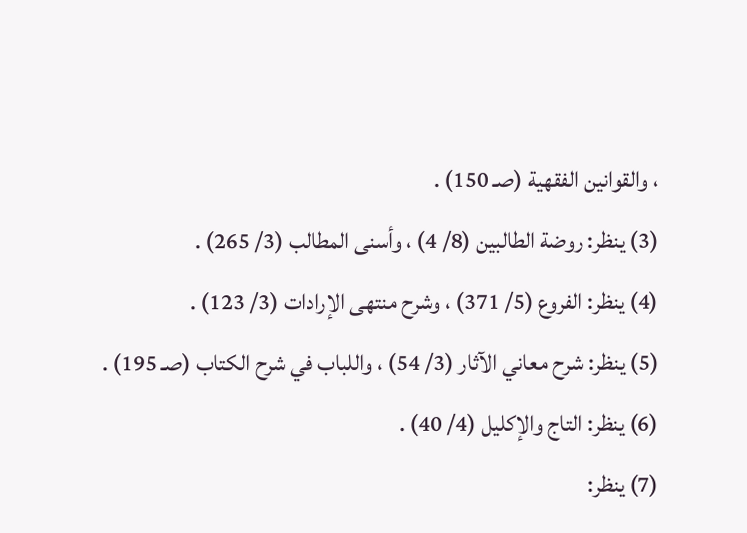، والقوانين الفقهية (صـ 150) .
(3) ينظر: روضة الطالبين (8/ 4) ، وأسنى المطالب (3/ 265) .
(4) ينظر: الفروع (5/ 371) ، وشرح منتهى الإرادات (3/ 123) .
(5) ينظر: شرح معاني الآثار (3/ 54) ، واللباب في شرح الكتاب (صـ 195) .
(6) ينظر: التاج والإكليل (4/ 40) .
(7) ينظر: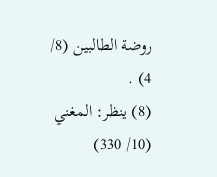روضة الطالبين (8/ 4) .
(8) ينظر: المغني (10/ 330)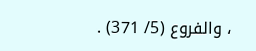، والفروع (5/ 371) .